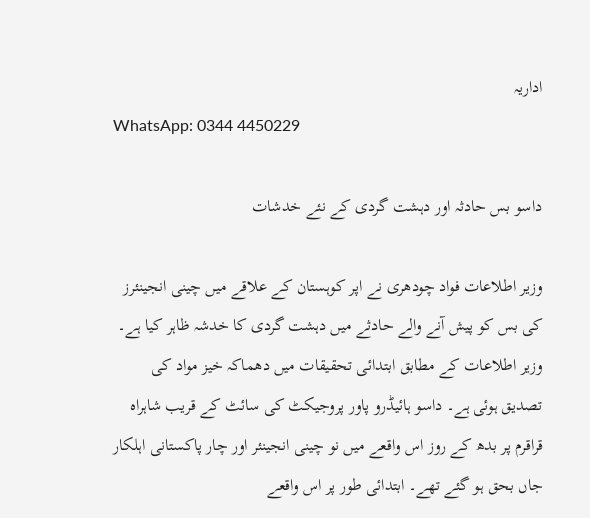اداریہ
WhatsApp: 0344 4450229

داسو بس حادثہ اور دہشت گردی کے نئے خدشات

وزیر اطلاعات فواد چودھری نے اپر کوہستان کے علاقے میں چینی انجینئرز کی بس کو پیش آنے والے حادثے میں دہشت گردی کا خدشہ ظاہر کیا ہے۔ وزیر اطلاعات کے مطابق ابتدائی تحقیقات میں دھماکہ خیز مواد کی تصدیق ہوئی ہے۔ داسو ہائیڈرو پاور پروجیکٹ کی سائٹ کے قریب شاہراہ قراقرم پر بدھ کے روز اس واقعے میں نو چینی انجینئر اور چار پاکستانی اہلکار جاں بحق ہو گئے تھے۔ ابتدائی طور پر اس واقعے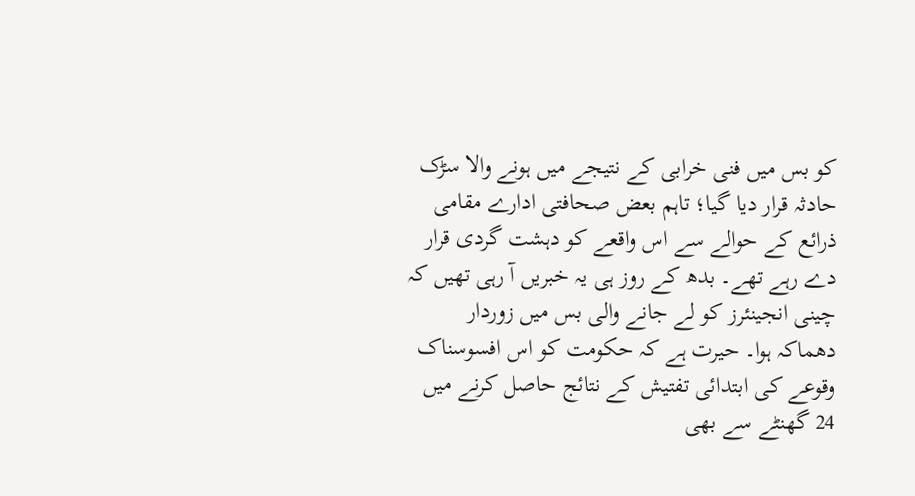کو بس میں فنی خرابی کے نتیجے میں ہونے والا سڑک حادثہ قرار دیا گیا؛ تاہم بعض صحافتی ادارے مقامی ذرائع کے حوالے سے اس واقعے کو دہشت گردی قرار دے رہے تھے۔ بدھ کے روز ہی یہ خبریں آ رہی تھیں کہ چینی انجینئرز کو لے جانے والی بس میں زوردار دھماکہ ہوا۔ حیرت ہے کہ حکومت کو اس افسوسناک وقوعے کی ابتدائی تفتیش کے نتائج حاصل کرنے میں 24 گھنٹے سے بھی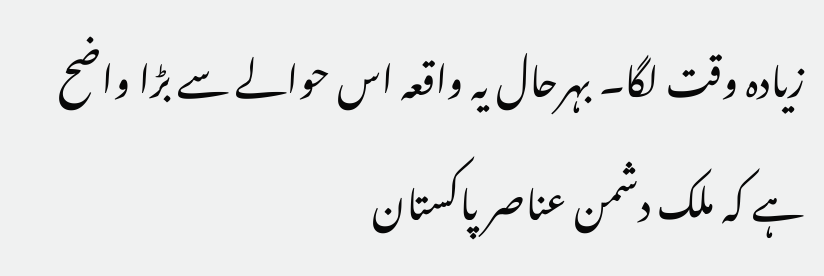زیادہ وقت لگا۔ بہرحال یہ واقعہ اس حوالے سے بڑا واضح ہے کہ ملک دشمن عناصر پاکستان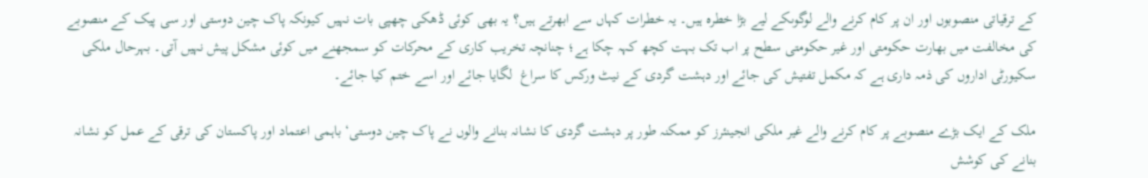کے ترقیاتی منصوبوں اور ان پر کام کرنے والے لوگوںکے لیے بڑا خطرہ ہیں۔ یہ خطرات کہاں سے ابھرتے ہیں؟ یہ بھی کوئی ڈھکی چھپی بات نہیں کیونکہ پاک چین دوستی اور سی پیک کے منصوبے کی مخالفت میں بھارت حکومتی اور غیر حکومتی سطح پر اب تک بہت کچھ کہہ چکا ہے؛ چنانچہ تخریب کاری کے محرکات کو سمجھنے میں کوئی مشکل پیش نہیں آتی۔ بہرحال ملکی سکیورٹی اداروں کی ذمہ داری ہے کہ مکمل تفتیش کی جائے اور دہشت گردی کے نیٹ ورکس کا سراغ  لگایا جائے اور اسے ختم کیا جائے۔

ملک کے ایک بڑے منصوبے پر کام کرنے والے غیر ملکی انجینئرز کو ممکنہ طور پر دہشت گردی کا نشانہ بنانے والوں نے پاک چین دوستی‘ باہمی اعتماد اور پاکستان کی ترقی کے عمل کو نشانہ بنانے کی کوشش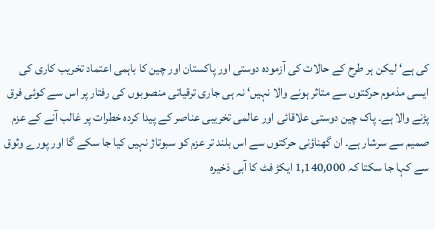کی ہے‘ لیکن ہر طرح کے حالات کی آزمودہ دوستی اور پاکستان اور چین کا باہمی اعتماد تخریب کاری کی ایسی مذموم حرکتوں سے متاثر ہونے والا نہیں‘ نہ ہی جاری ترقیاتی منصوبوں کی رفتار پر اس سے کوئی فرق پڑنے والا ہے۔ پاک چین دوستی علاقائی اور عالمی تخریبی عناصر کے پیدا کردہ خطرات پر غالب آنے کے عزم صمیم سے سرشار ہے۔ ان گھناؤنی حرکتوں سے اس بلند تر عزم کو سبوتاژ نہیں کیا جا سکے گا اور پورے وثوق سے کہا جا سکتا کہ 1,140,000 ایکڑ فٹ کا آبی ذخیرہ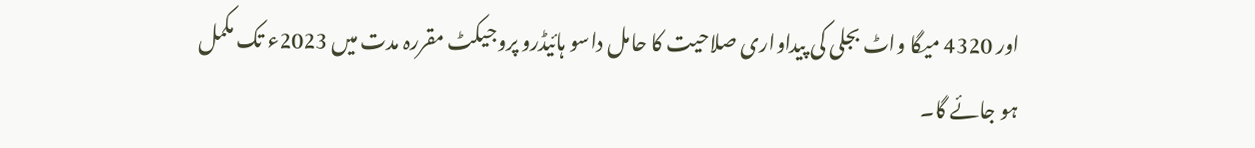اور 4320 میگا واٹ بجلی کی پیداواری صلاحیت کا حامل داسو ہائیڈرو پروجیکٹ مقررہ مدت میں 2023ء تک مکمل ہو جائے گا۔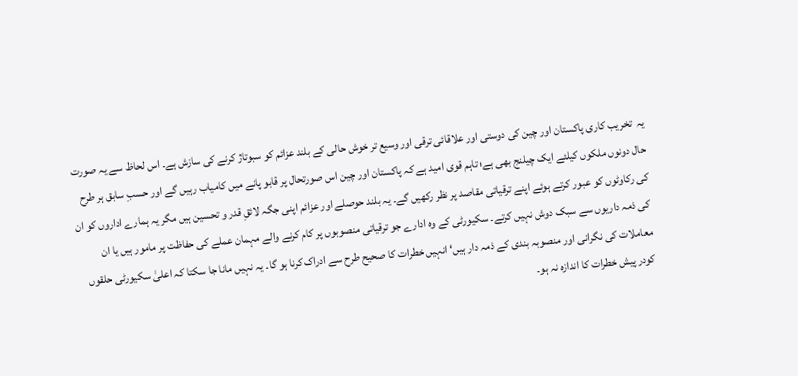یہ  تخریب کاری پاکستان اور چین کی دوستی اور علاقائی ترقی اور وسیع تر خوش حالی کے بلند عزائم کو سبوتاژ کرنے کی سازش ہے۔ اس لحاظ سے یہ صورت حال دونوں ملکوں کیلئے ایک چیلنج بھی ہے؛ تاہم قوی امید ہے کہ پاکستان اور چین اس صورتحال پر قابو پانے میں کامیاب رہیں گے اور حسبِ سابق ہر طرح کی رکاوٹوں کو عبور کرتے ہوئے اپنے ترقیاتی مقاصد پر نظر رکھیں گے۔ یہ بلند حوصلے اور عزائم اپنی جگہ لائقِ قدر و تحسین ہیں مگر یہ ہمارے اداروں کو ان کی ذمہ داریوں سے سبک دوش نہیں کرتے۔ سکیورٹی کے وہ ادارے جو ترقیاتی منصوبوں پر کام کرنے والے مہمان عملے کی حفاظت پر مامور ہیں یا ان معاملات کی نگرانی اور منصوبہ بندی کے ذمہ دار ہیں‘ انہیں خطرات کا صحیح طرح سے ادراک کرنا ہو گا۔ یہ نہیں مانا جا سکتا کہ اعلیٰ سکیورٹی حلقوں کودر پیش خطرات کا اندازہ نہ ہو۔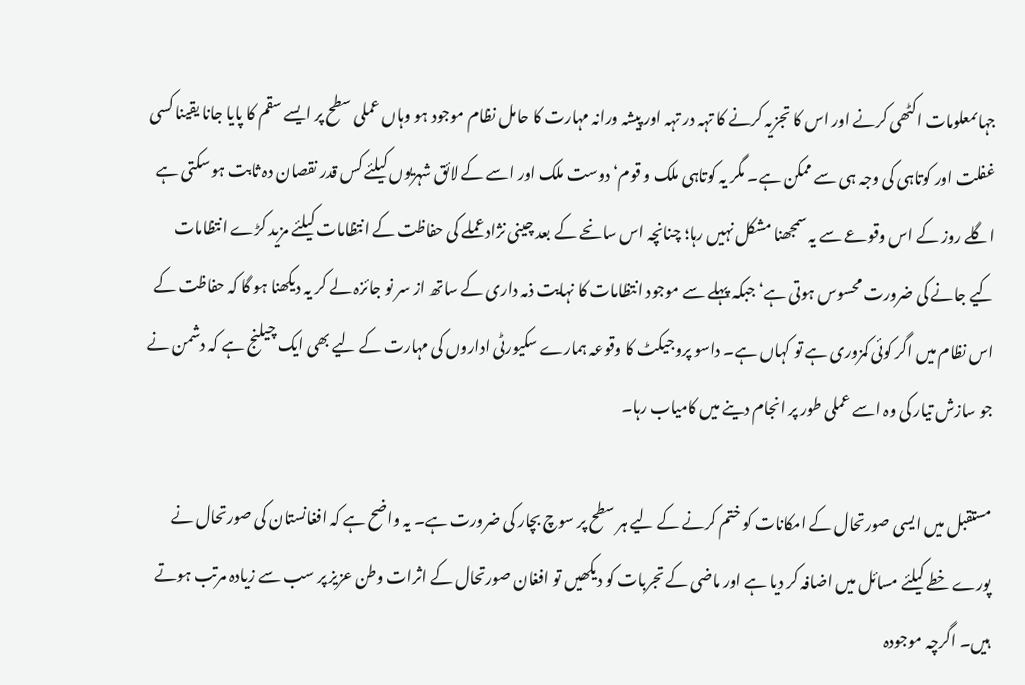جہاںمعلومات اکٹھی کرنے اور اس کا تجزیہ کرنے کا تہہ در تہہ اور پیشہ ورانہ مہارت کا حامل نظام موجود ہو وہاں عملی سطح پر ایسے سقم کا پایا جانا یقینا کسی غفلت اور کوتاہی کی وجہ ہی سے ممکن ہے۔ مگر یہ کوتاہی ملک و قوم‘ دوست ملک اور اسے کے لائق شہریوں کیلئے کس قدر نقصان دہ ثابت ہو سکتی ہے اگلے روز کے اس وقوعے سے یہ سمجھنا مشکل نہیں رہا؛ چنانچہ اس سانحے کے بعد چینی نژاد عملے کی حفاظت کے انتظامات کیلئے مزید کڑے انتظامات کیے جانے کی ضرورت محسوس ہوتی ہے‘ جبکہ پہلے سے موجود انتظامات کا نہایت ذمہ داری کے ساتھ از سر نو جائزہ لے کر یہ دیکھنا ہو گا کہ حفاظت کے اس نظام میں اگر کوئی کمزوری ہے تو کہاں ہے۔ داسو پروجیکٹ کا وقوعہ ہمارے سکیورٹی اداروں کی مہارت کے لیے بھی ایک چیلنج ہے کہ دشمن نے جو سازش تیار کی وہ اسے عملی طور پر انجام دینے میں کامیاب رہا۔

مستقبل میں ایسی صورتحال کے امکانات کو ختم کرنے کے لیے ہر سطح پر سوچ بچار کی ضرورت ہے۔ یہ واضح ہے کہ افغانستان کی صورتحال نے پورے خطے کیلئے مسائل میں اضافہ کر دیا ہے اور ماضی کے تجربات کو دیکھیں تو افغان صورتحال کے اثرات وطن عزیز پر سب سے زیادہ مرتب ہوتے ہیں۔ اگرچہ موجودہ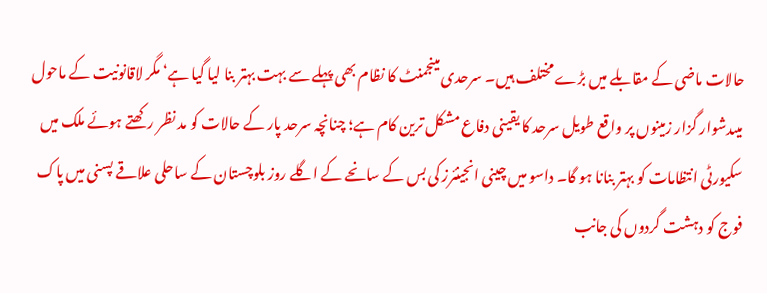حالات ماضی کے مقابلے میں بڑے مختلف ہیں۔ سرحدی مینجمنٹ کا نظام بھی پہلے سے بہت بہتر بنا لیا گیا ہے‘ مگر لاقانونیت کے ماحول میںدشوار گزار زمینوں پر واقع طویل سرحد کا یقینی دفاع مشکل ترین کام ہے؛ چنانچہ سرحد پار کے حالات کو مد نظر رکھتے ہوئے ملک میں سکیورٹی انتظامات کو بہتر بنانا ہو گا۔ داسو میں چینی انجینئرز کی بس کے سانحے کے اگلے روز بلوچستان کے ساحلی علاقے پسنی میں پاک فوج کو دہشت گردوں کی جانب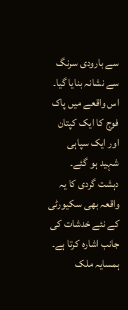سے بارودی سرنگ سے نشانہ بنایا گیا۔ اس واقعے میں پاک فوج کا ایک کپتان اور ایک سپاہی شہید ہو گئے۔ دہشت گردی کا یہ واقعہ بھی سکیورٹی کے نئے خدشات کی جانب اشارہ کرتا ہے۔ ہمسایہ ملک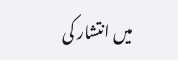میں انتشار کی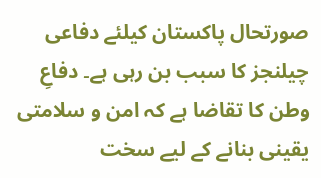صورتحال پاکستان کیلئے دفاعی چیلنجز کا سبب بن رہی ہے۔ دفاعِ وطن کا تقاضا ہے کہ امن و سلامتی یقینی بنانے کے لیے سخت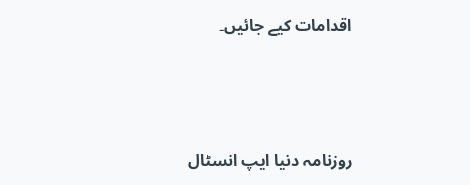اقدامات کیے جائیں۔



روزنامہ دنیا ایپ انسٹال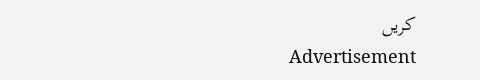کریں
Advertisement